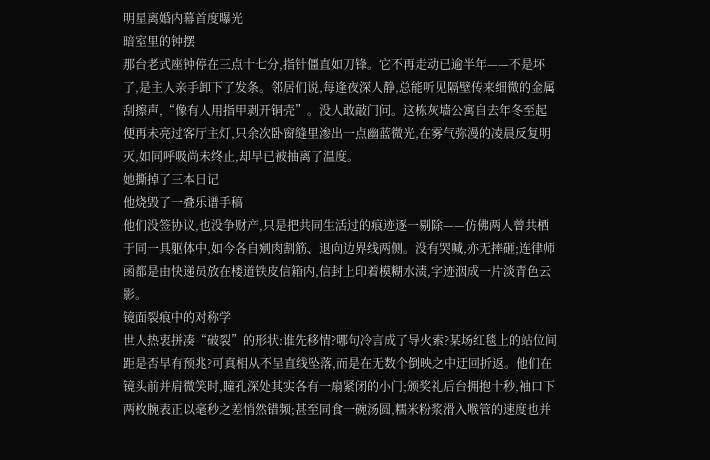明星离婚内幕首度曝光
暗室里的钟摆
那台老式座钟停在三点十七分,指针僵直如刀锋。它不再走动已逾半年——不是坏了,是主人亲手卸下了发条。邻居们说,每逢夜深人静,总能听见隔壁传来细微的金属刮擦声,“像有人用指甲剥开铜壳”。没人敢敲门问。这栋灰墙公寓自去年冬至起便再未亮过客厅主灯,只余次卧窗缝里渗出一点幽蓝微光,在雾气弥漫的凌晨反复明灭,如同呼吸尚未终止,却早已被抽离了温度。
她撕掉了三本日记
他烧毁了一叠乐谱手稿
他们没签协议,也没争财产,只是把共同生活过的痕迹逐一剔除——仿佛两人曾共栖于同一具躯体中,如今各自剜肉割筋、退向边界线两侧。没有哭喊,亦无摔砸;连律师函都是由快递员放在楼道铁皮信箱内,信封上印着模糊水渍,字迹洇成一片淡青色云影。
镜面裂痕中的对称学
世人热衷拼凑“破裂”的形状:谁先移情?哪句冷言成了导火索?某场红毯上的站位间距是否早有预兆?可真相从不呈直线坠落,而是在无数个倒映之中迂回折返。他们在镜头前并肩微笑时,瞳孔深处其实各有一扇紧闭的小门;颁奖礼后台拥抱十秒,袖口下两枚腕表正以毫秒之差悄然错频;甚至同食一碗汤圆,糯米粉浆滑入喉管的速度也并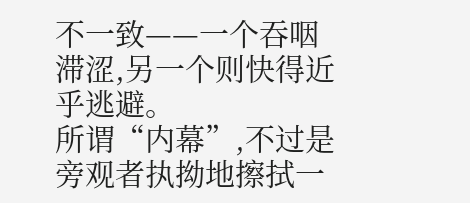不一致——一个吞咽滞涩,另一个则快得近乎逃避。
所谓“内幕”,不过是旁观者执拗地擦拭一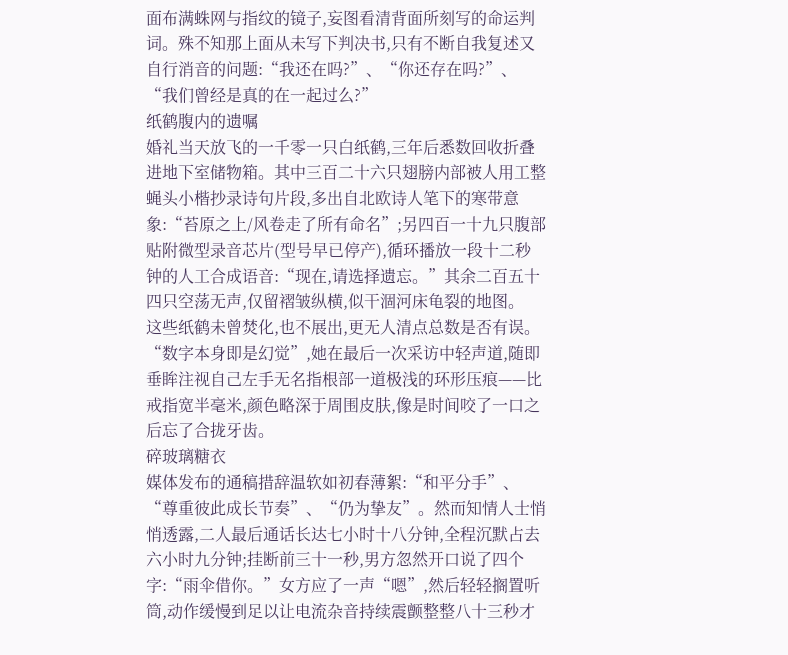面布满蛛网与指纹的镜子,妄图看清背面所刻写的命运判词。殊不知那上面从未写下判决书,只有不断自我复述又自行消音的问题:“我还在吗?”、“你还存在吗?”、“我们曾经是真的在一起过么?”
纸鹤腹内的遗嘱
婚礼当天放飞的一千零一只白纸鹤,三年后悉数回收折叠进地下室储物箱。其中三百二十六只翅膀内部被人用工整蝇头小楷抄录诗句片段,多出自北欧诗人笔下的寒带意象:“苔原之上/风卷走了所有命名”;另四百一十九只腹部贴附微型录音芯片(型号早已停产),循环播放一段十二秒钟的人工合成语音:“现在,请选择遗忘。”其余二百五十四只空荡无声,仅留褶皱纵横,似干涸河床龟裂的地图。
这些纸鹤未曾焚化,也不展出,更无人清点总数是否有误。“数字本身即是幻觉”,她在最后一次采访中轻声道,随即垂眸注视自己左手无名指根部一道极浅的环形压痕——比戒指宽半毫米,颜色略深于周围皮肤,像是时间咬了一口之后忘了合拢牙齿。
碎玻璃糖衣
媒体发布的通稿措辞温软如初春薄絮:“和平分手”、“尊重彼此成长节奏”、“仍为挚友”。然而知情人士悄悄透露,二人最后通话长达七小时十八分钟,全程沉默占去六小时九分钟;挂断前三十一秒,男方忽然开口说了四个字:“雨伞借你。”女方应了一声“嗯”,然后轻轻搁置听筒,动作缓慢到足以让电流杂音持续震颤整整八十三秒才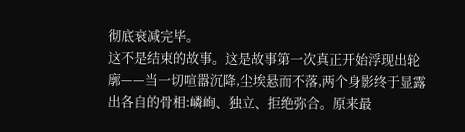彻底衰减完毕。
这不是结束的故事。这是故事第一次真正开始浮现出轮廓——当一切喧嚣沉降,尘埃悬而不落,两个身影终于显露出各自的骨相:嶙峋、独立、拒绝弥合。原来最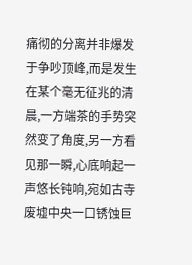痛彻的分离并非爆发于争吵顶峰,而是发生在某个毫无征兆的清晨,一方端茶的手势突然变了角度,另一方看见那一瞬,心底响起一声悠长钝响,宛如古寺废墟中央一口锈蚀巨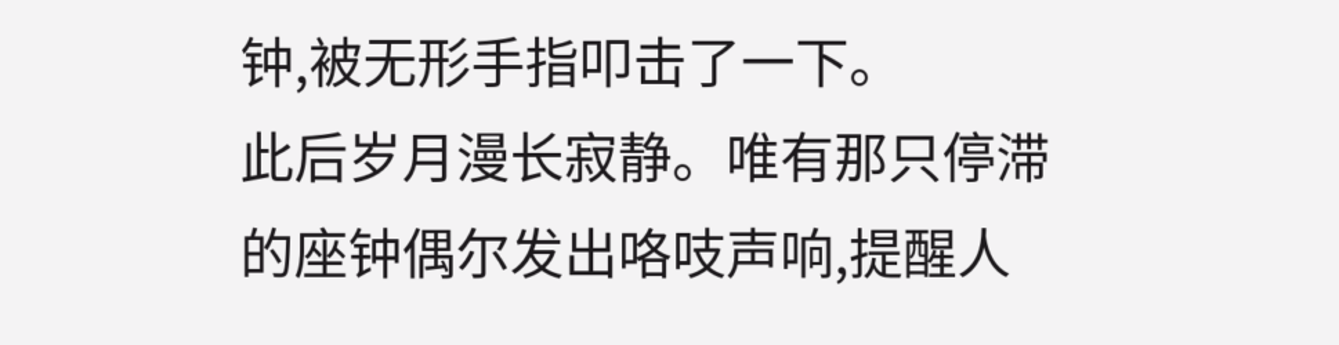钟,被无形手指叩击了一下。
此后岁月漫长寂静。唯有那只停滞的座钟偶尔发出咯吱声响,提醒人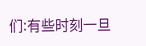们:有些时刻一旦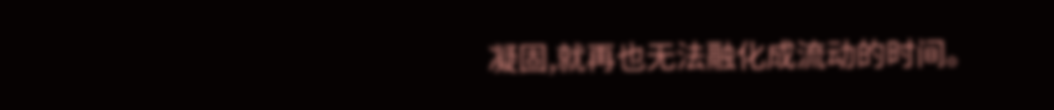凝固,就再也无法融化成流动的时间。